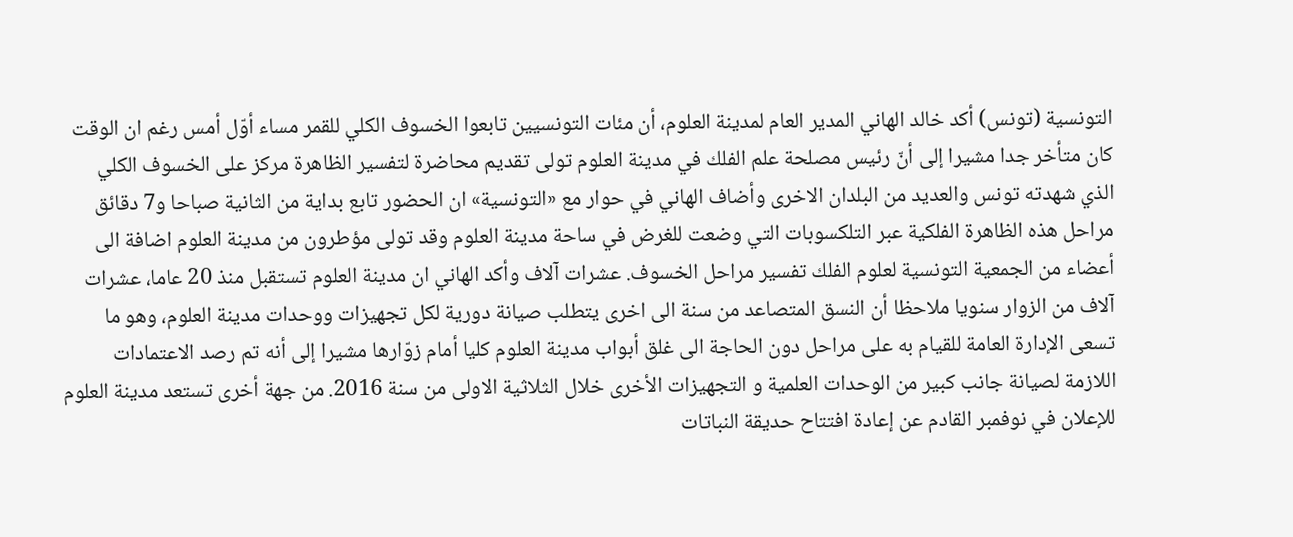التونسية (تونس) أكد خالد الهاني المدير العام لمدينة العلوم، أن مئات التونسيين تابعوا الخسوف الكلي للقمر مساء أوّل أمس رغم ان الوقت كان متأخر جدا مشيرا إلى أنّ رئيس مصلحة علم الفلك في مدينة العلوم تولى تقديم محاضرة لتفسير الظاهرة مركز على الخسوف الكلي الذي شهدته تونس والعديد من البلدان الاخرى وأضاف الهاني في حوار مع «التونسية» ان الحضور تابع بداية من الثانية صباحا و7 دقائق مراحل هذه الظاهرة الفلكية عبر التلكسوبات التي وضعت للغرض في ساحة مدينة العلوم وقد تولى مؤطرون من مدينة العلوم اضافة الى أعضاء من الجمعية التونسية لعلوم الفلك تفسير مراحل الخسوف. عشرات آلاف وأكد الهاني ان مدينة العلوم تستقبل منذ 20 عاما، عشرات آلاف من الزوار سنويا ملاحظا أن النسق المتصاعد من سنة الى اخرى يتطلب صيانة دورية لكل تجهيزات ووحدات مدينة العلوم، وهو ما تسعى الإدارة العامة للقيام به على مراحل دون الحاجة الى غلق أبواب مدينة العلوم كليا أمام زوّارها مشيرا إلى أنه تم رصد الاعتمادات اللازمة لصيانة جانب كبير من الوحدات العلمية و التجهيزات الأخرى خلال الثلاثية الاولى من سنة 2016. من جهة أخرى تستعد مدينة العلوم للإعلان في نوفمبر القادم عن إعادة افتتاح حديقة النباتات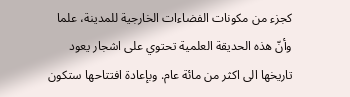كجزء من مكونات الفضاءات الخارجية للمدينة، علما وأنّ هذه الحديقة العلمية تحتوي على اشجار يعود تاريخها الى اكثر من مائة عام. وبإعادة افتتاحها ستكون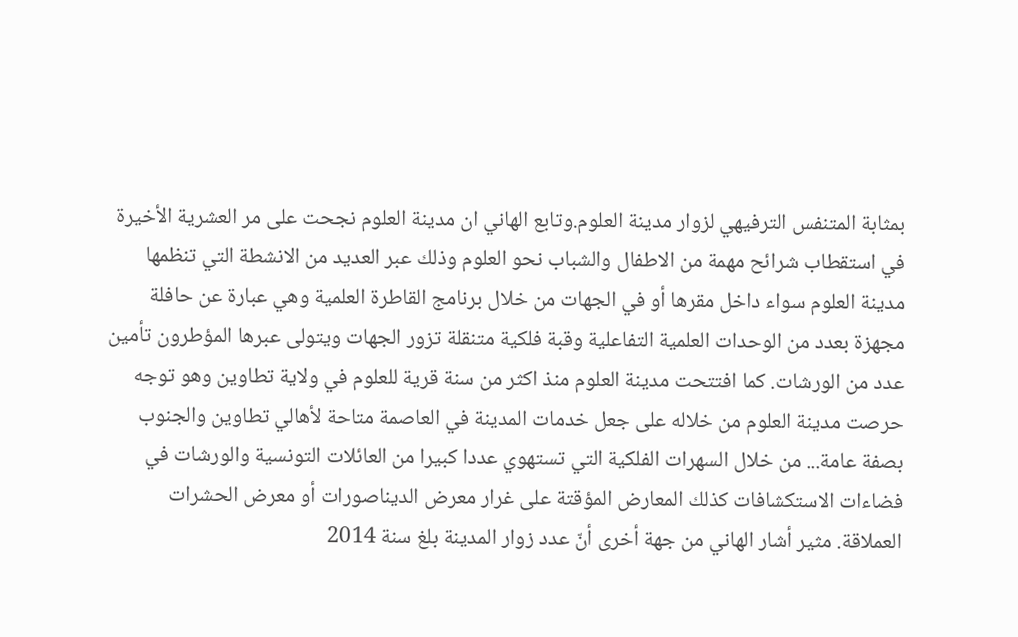بمثابة المتنفس الترفيهي لزوار مدينة العلوم.وتابع الهاني ان مدينة العلوم نجحت على مر العشرية الأخيرة في استقطاب شرائح مهمة من الاطفال والشباب نحو العلوم وذلك عبر العديد من الانشطة التي تنظمها مدينة العلوم سواء داخل مقرها أو في الجهات من خلال برنامج القاطرة العلمية وهي عبارة عن حافلة مجهزة بعدد من الوحدات العلمية التفاعلية وقبة فلكية متنقلة تزور الجهات ويتولى عبرها المؤطرون تأمين عدد من الورشات. كما افتتحت مدينة العلوم منذ اكثر من سنة قرية للعلوم في ولاية تطاوين وهو توجه حرصت مدينة العلوم من خلاله على جعل خدمات المدينة في العاصمة متاحة لأهالي تطاوين والجنوب بصفة عامة... من خلال السهرات الفلكية التي تستهوي عددا كبيرا من العائلات التونسية والورشات في فضاءات الاستكشافات كذلك المعارض المؤقتة على غرار معرض الديناصورات أو معرض الحشرات العملاقة. مثير أشار الهاني من جهة أخرى أنّ عدد زوار المدينة بلغ سنة 2014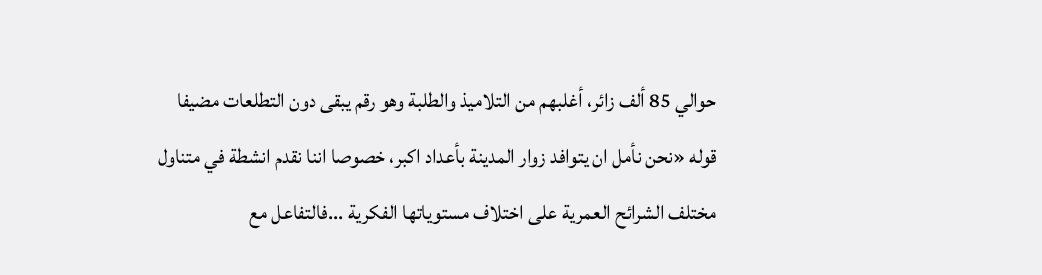حوالي 85 ألف زائر، أغلبهم من التلاميذ والطلبة وهو رقم يبقى دون التطلعات مضيفا قوله «نحن نأمل ان يتوافد زوار المدينة بأعداد اكبر، خصوصا اننا نقدم انشطة في متناول مختلف الشرائح العمرية على اختلاف مستوياتها الفكرية ...فالتفاعل مع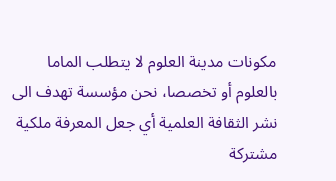مكونات مدينة العلوم لا يتطلب الماما بالعلوم أو تخصصا، نحن مؤسسة تهدف الى نشر الثقافة العلمية أي جعل المعرفة ملكية مشتركة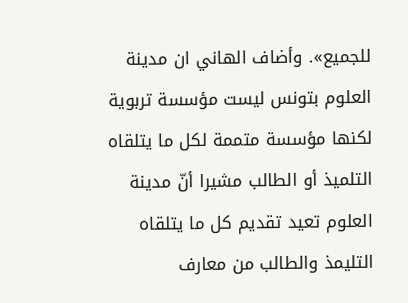للجميع». وأضاف الهاني ان مدينة العلوم بتونس ليست مؤسسة تربوية لكنها مؤسسة متممة لكل ما يتلقاه التلميذ أو الطالب مشيرا أنّ مدينة العلوم تعيد تقديم كل ما يتلقاه التليمذ والطالب من معارف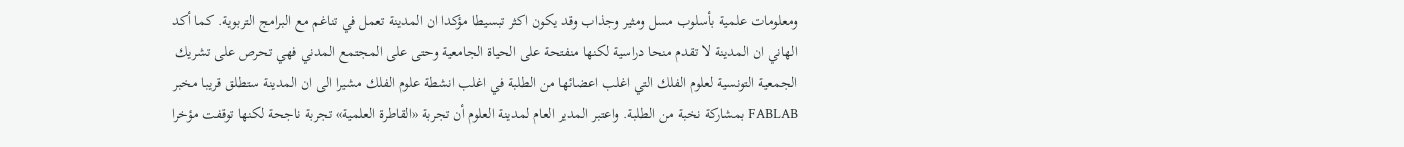ومعلومات علمية بأسلوب مسل ومثير وجذاب وقد يكون اكثر تبسيطا مؤكدا ان المدينة تعمل في تناغم مع البرامج التربوية. كما أكد الهاني ان المدينة لا تقدم منحا دراسية لكنها منفتحة على الحياة الجامعية وحتى على المجتمع المدني فهي تحرص على تشريك الجمعية التونسية لعلوم الفلك التي اغلب اعضائها من الطلبة في اغلب انشطة علوم الفلك مشيرا الى ان المدينة ستطلق قريبا مخبر FABLAB بمشاركة نخبة من الطلبة. واعتبر المدير العام لمدينة العلوم أن تجربة «القاطرة العلمية» تجربة ناجحة لكنها توقفت مؤخرا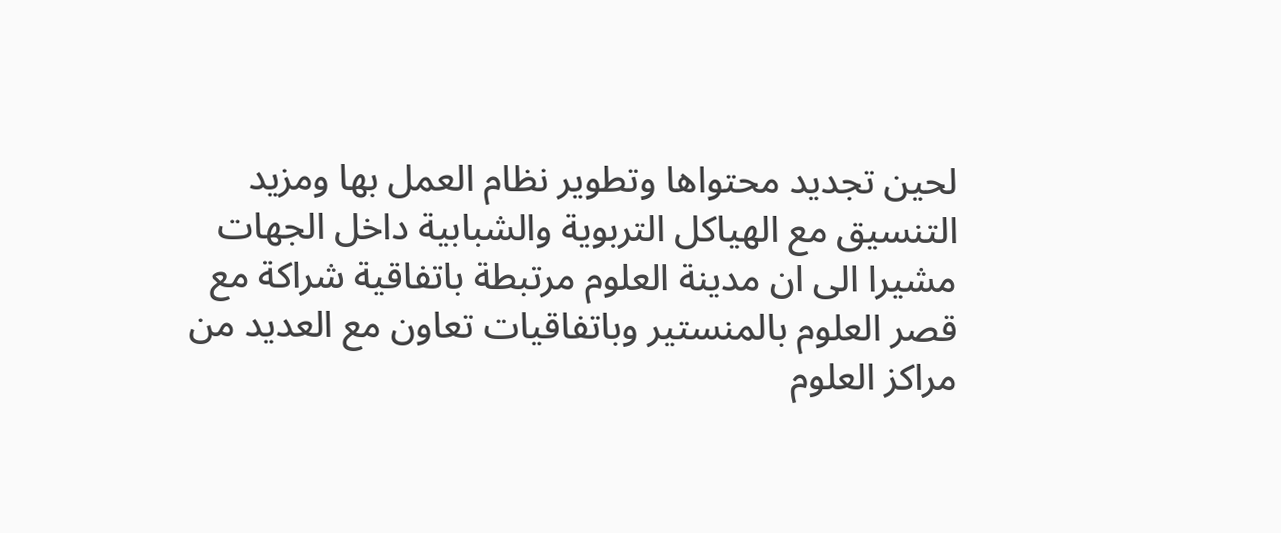لحين تجديد محتواها وتطوير نظام العمل بها ومزيد التنسيق مع الهياكل التربوية والشبابية داخل الجهات مشيرا الى ان مدينة العلوم مرتبطة باتفاقية شراكة مع قصر العلوم بالمنستير وباتفاقيات تعاون مع العديد من مراكز العلوم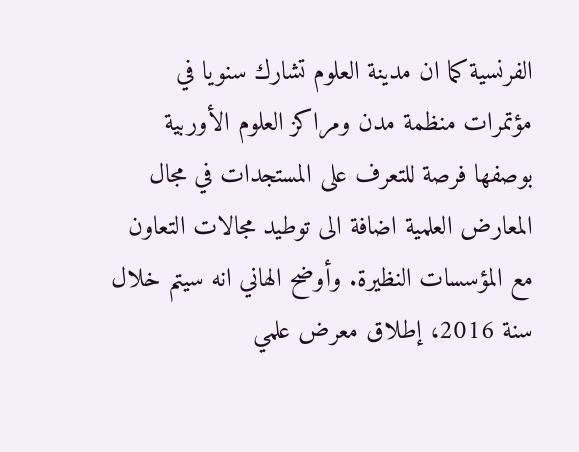الفرنسية كما ان مدينة العلوم تشارك سنويا في مؤتمرات منظمة مدن ومراكز العلوم الأوربية بوصفها فرصة للتعرف على المستجدات في مجال المعارض العلمية اضافة الى توطيد مجالات التعاون مع المؤسسات النظيرة. وأوضح الهاني انه سيتم خلال سنة 2016، إطلاق معرض علمي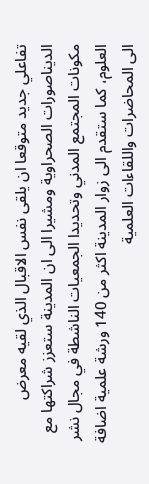تفاعلي جديد متوقعا ان يلقى نفس الاقبال الذي لقيه معرض الديناصورات الصحراوية ومشيرا الى ان المدينة ستعزز شراكتها مع مكونات المجتمع المدني وتحديدا الجمعيات الناشطة في مجال نشر العلوم، كما ستقدم الى زوار المدينة اكثر من 140 ورشة علمية اضافة الى المحاضرات واللقاءات العلمية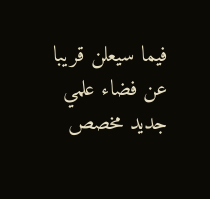فيما سيعلن قريبا عن فضاء علمي جديد مخصص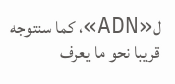ل«ADN»، كما سنتوجه قريبا نحو ما يعرف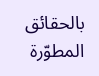بالحقائق المطوّرة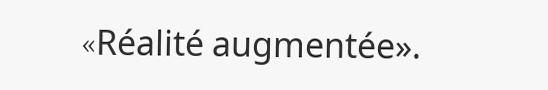«Réalité augmentée».